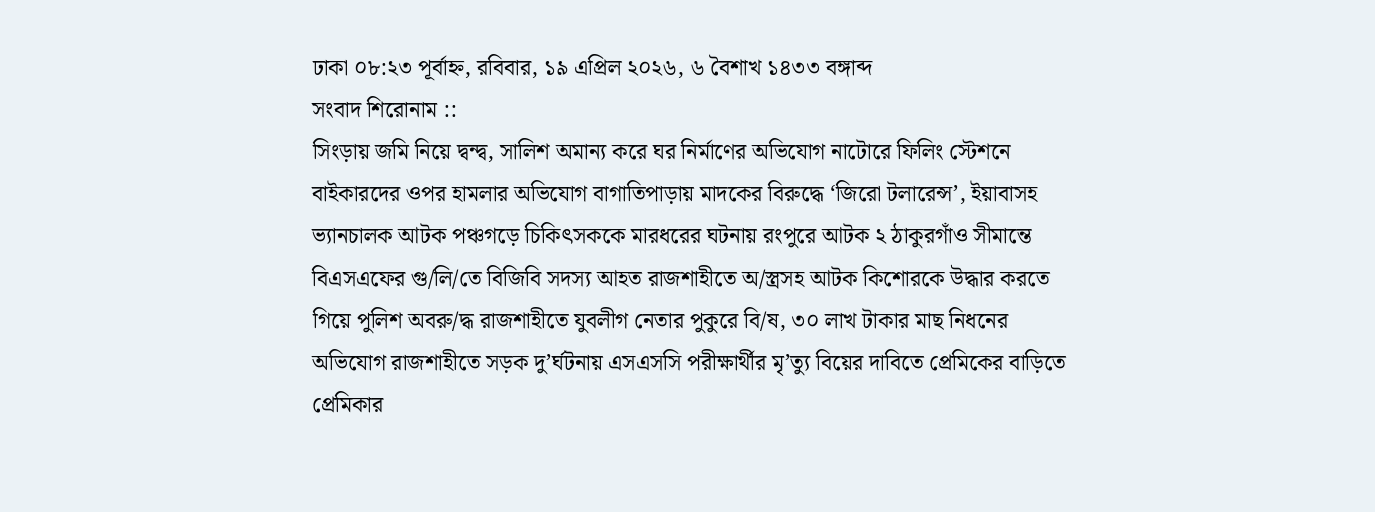ঢাকা ০৮:২৩ পূর্বাহ্ন, রবিবার, ১৯ এপ্রিল ২০২৬, ৬ বৈশাখ ১৪৩৩ বঙ্গাব্দ
সংবাদ শিরোনাম ::
সিংড়ায় জমি নিয়ে দ্বন্দ্ব, সালিশ অমান্য করে ঘর নির্মাণের অভিযোগ নাটোরে ফিলিং স্টেশনে বাইকারদের ওপর হামলার অভিযোগ বাগাতিপাড়ায় মাদকের বিরুদ্ধে ‘জিরো টলারেন্স’, ইয়াবাসহ ভ্যানচালক আটক পঞ্চগড়ে চিকিৎসককে মারধরের ঘটনায় রংপুরে আটক ২ ঠাকুরগাঁও সীমান্তে বিএসএফের গু/লি/তে বিজিবি সদস্য আহত রাজশাহীতে অ/স্ত্রসহ আটক কিশোরকে উদ্ধার করতে গিয়ে পুলিশ অবরু/দ্ধ রাজশাহীতে যুবলীগ নেতার পুকুরে বি/ষ, ৩০ লাখ টাকার মাছ নিধনের অভিযোগ রাজশাহীতে সড়ক দু’র্ঘটনায় এসএসসি পরীক্ষার্থীর মৃ’ত্যু বিয়ের দাবিতে প্রেমিকের বাড়িতে প্রেমিকার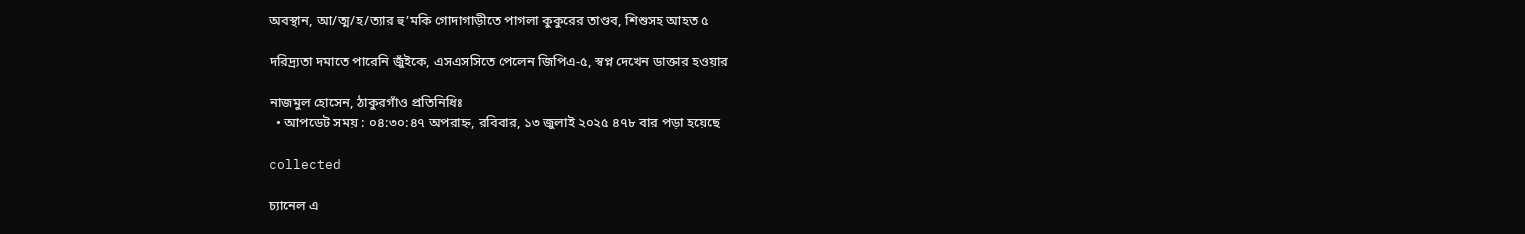অবস্থান, আ/ত্ম/হ/ত্যার হু’মকি গোদাগাড়ীতে পাগলা কুকুরের তাণ্ডব, শিশুসহ আহত ৫

দরিদ্র্যতা দমাতে পারেনি জুঁইকে, এসএসসিতে পেলেন জিপিএ-৫, স্বপ্ন দেখেন ডাক্তার হওয়ার

নাজমুল হোসেন, ঠাকুরগাঁও প্রতিনিধিঃ
  • আপডেট সময় : ০৪:৩০:৪৭ অপরাহ্ন, রবিবার, ১৩ জুলাই ২০২৫ ৪৭৮ বার পড়া হয়েছে

collected

চ্যানেল এ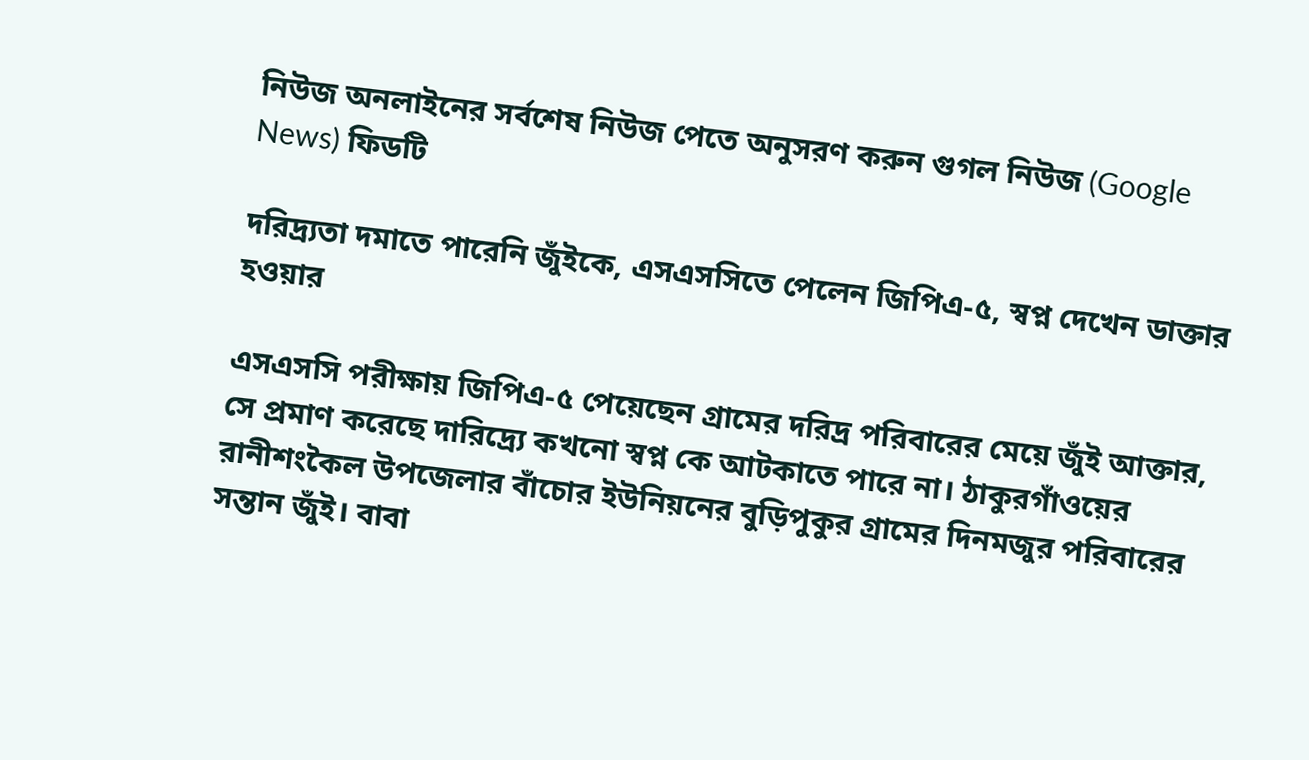নিউজ অনলাইনের সর্বশেষ নিউজ পেতে অনুসরণ করুন গুগল নিউজ (Google News) ফিডটি

দরিদ্র্যতা দমাতে পারেনি জুঁইকে, এসএসসিতে পেলেন জিপিএ-৫, স্বপ্ন দেখেন ডাক্তার হওয়ার

এসএসসি পরীক্ষায় জিপিএ-৫ পেয়েছেন গ্রামের দরিদ্র পরিবারের মেয়ে জুঁই আক্তার, সে প্রমাণ করেছে দারিদ্র্যে কখনো স্বপ্ন কে আটকাতে পারে না। ঠাকুরগাঁওয়ের রানীশংকৈল উপজেলার বাঁচোর ইউনিয়নের বুড়িপুকুর গ্রামের দিনমজুর পরিবারের সন্তান জুঁই। বাবা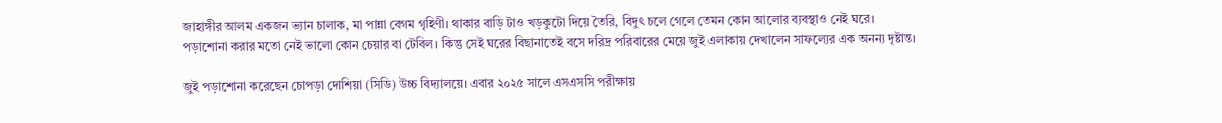জাহাঙ্গীর আলম একজন ভ্যান চালাক, মা পান্না বেগম গৃহিণী। থাকার বাড়ি টাও খড়কুটো দিয়ে তৈরি, বিদুৎ চলে গেলে তেমন কোন আলোর ব্যবস্থাও নেই ঘরে। পড়াশোনা করার মতো নেই ভালো কোন চেয়ার বা টেবিল। কিন্তু সেই ঘরের বিছানাতেই বসে দরিদ্র পরিবারের মেয়ে জুই এলাকায় দেখালেন সাফল্যের এক অনন্য দৃষ্টান্ত।

জুই পড়াশোনা করেছেন চোপড়া দোশিয়া (সিডি) উচ্চ বিদ্যালয়ে। এবার ২০২৫ সালে এসএসসি পরীক্ষায়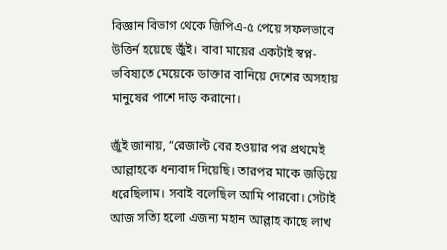বিজ্ঞান বিভাগ থেকে জিপিএ-৫ পেয়ে সফলভাবে উত্তির্ন হয়েছে জুঁই। বাবা মায়ের একটাই স্বপ্ন-ভবিষ্যতে মেয়েকে ডাক্তার বানিয়ে দেশের অসহায় মানুষের পাশে দাড় করানো।

জুঁই জানায়, “রেজাল্ট বের হওয়ার পর প্রথমেই আল্লাহকে ধন্যবাদ দিয়েছি। তারপর মাকে জড়িয়ে ধরেছিলাম। সবাই বলেছিল আমি পারবো। সেটাই আজ সত্যি হলো এজন্য মহান আল্লাহ কাছে লাখ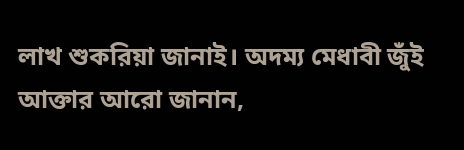লাখ শুকরিয়া জানাই। অদম্য মেধাবী জুঁই আক্তার আরো জানান,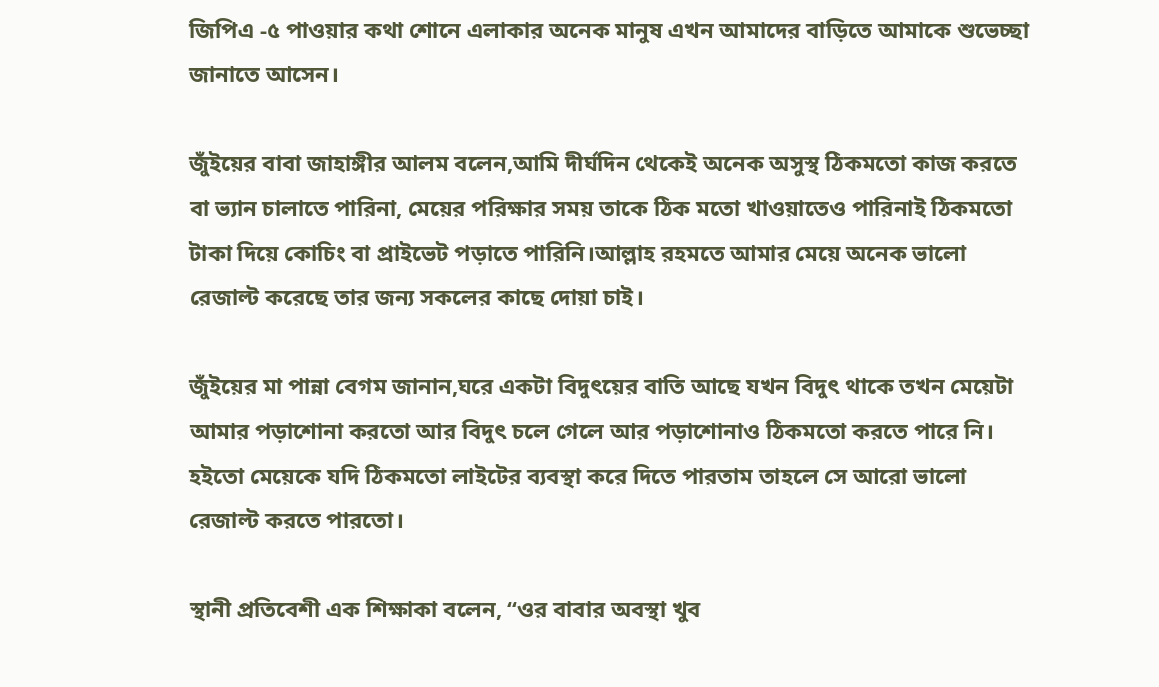জিপিএ -৫ পাওয়ার কথা শোনে এলাকার অনেক মানুষ এখন আমাদের বাড়িতে আমাকে শুভেচ্ছা জানাতে আসেন।

জুঁইয়ের বাবা জাহাঙ্গীর আলম বলেন,আমি দীর্ঘদিন থেকেই অনেক অসুস্থ ঠিকমতো কাজ করতে বা ভ্যান চালাতে পারিনা, মেয়ের পরিক্ষার সময় তাকে ঠিক মতো খাওয়াতেও পারিনাই ঠিকমতো টাকা দিয়ে কোচিং বা প্রাইভেট পড়াতে পারিনি।আল্লাহ রহমতে আমার মেয়ে অনেক ভালো রেজাল্ট করেছে তার জন্য সকলের কাছে দোয়া চাই।

জুঁইয়ের মা পান্না বেগম জানান,ঘরে একটা বিদুৎয়ের বাতি আছে যখন বিদুৎ থাকে তখন মেয়েটা আমার পড়াশোনা করতো আর বিদুৎ চলে গেলে আর পড়াশোনাও ঠিকমতো করতে পারে নি। হইতো মেয়েকে যদি ঠিকমতো লাইটের ব্যবস্থা করে দিতে পারতাম তাহলে সে আরো ভালো রেজাল্ট করতে পারতো।

স্থানী প্রতিবেশী এক শিক্ষাকা বলেন, “ওর বাবার অবস্থা খুব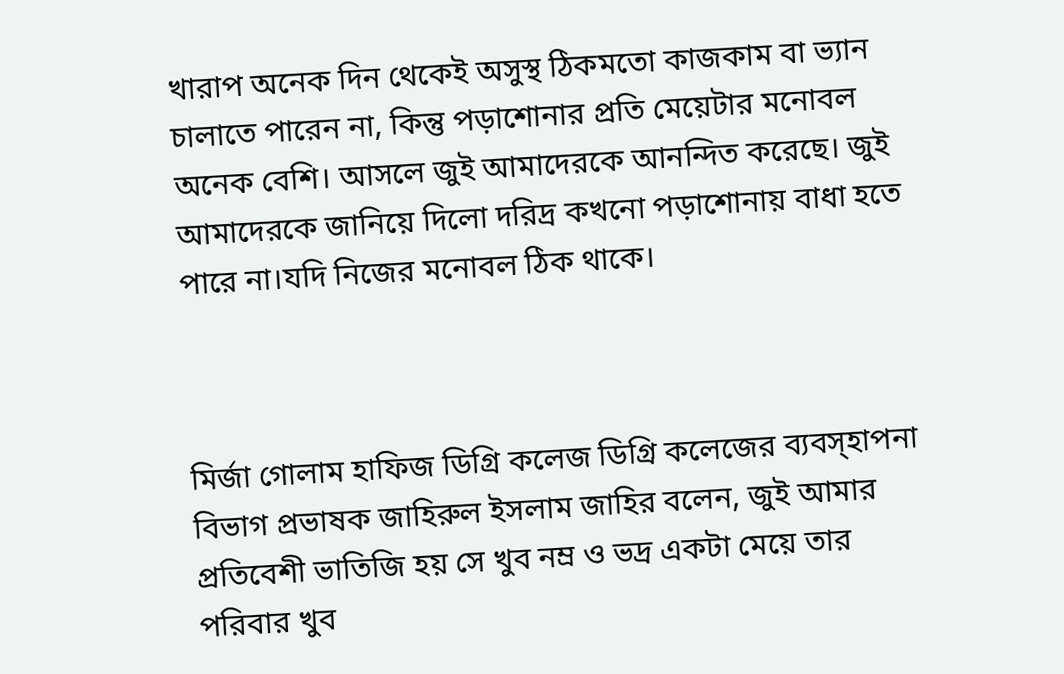খারাপ অনেক দিন থেকেই অসুস্থ ঠিকমতো কাজকাম বা ভ্যান চালাতে পারেন না, কিন্তু পড়াশোনার প্রতি মেয়েটার মনোবল অনেক বেশি। আসলে জুই আমাদেরকে আনন্দিত করেছে। জুই আমাদেরকে জানিয়ে দিলো দরিদ্র কখনো পড়াশোনায় বাধা হতে পারে না।যদি নিজের মনোবল ঠিক থাকে।



মির্জা গোলাম হাফিজ ডিগ্রি কলেজ ডিগ্রি কলেজের ব্যবস্হাপনা বিভাগ প্রভাষক জাহিরুল ইসলাম জাহির বলেন, জুই আমার প্রতিবেশী ভাতিজি হয় সে খুব নম্র ও ভদ্র একটা মেয়ে তার পরিবার খুব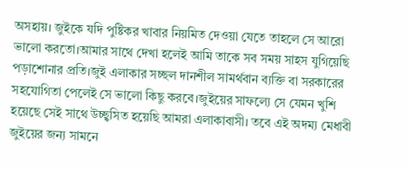অসহায়। জুইকে যদি পুষ্টিকর খাবার নিয়মিত দেওয়া যেতে তাহলে সে আরো ভালো করতো।আমার সাথে দেখা হলেই আমি তাকে সব সময় সাহস যুগিয়েছি পড়াশোনার প্রতি।জুই এলাকার সচ্ছল দানশীল সামর্থবান ব্যক্তি বা সরকারের সহযোগিতা পেলেই সে ভালো কিছু করবে।জুইয়ের সাফল্যে সে যেমন খুশি হয়েছে সেই সাথে উচ্ছ্বসিত হয়েছি আমরা এলাকাবাসী। তবে এই অদম্য মেধাবী জুইয়ের জন্য সামনে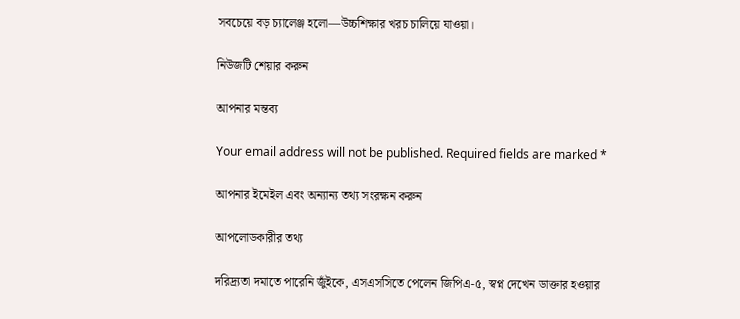সবচেয়ে বড় চ্যালেঞ্জ হলো—উচ্চশিক্ষার খরচ চালিয়ে যাওয়া।

নিউজটি শেয়ার করুন

আপনার মন্তব্য

Your email address will not be published. Required fields are marked *

আপনার ইমেইল এবং অন্যান্য তথ্য সংরক্ষন করুন

আপলোডকারীর তথ্য

দরিদ্র্যতা দমাতে পারেনি জুঁইকে, এসএসসিতে পেলেন জিপিএ-৫, স্বপ্ন দেখেন ডাক্তার হওয়ার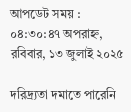আপডেট সময় : ০৪:৩০:৪৭ অপরাহ্ন, রবিবার, ১৩ জুলাই ২০২৫

দরিদ্র্যতা দমাতে পারেনি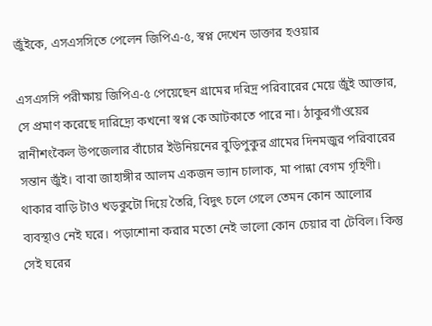জুঁইকে, এসএসসিতে পেলেন জিপিএ-৫, স্বপ্ন দেখেন ডাক্তার হওয়ার

এসএসসি পরীক্ষায় জিপিএ-৫ পেয়েছেন গ্রামের দরিদ্র পরিবারের মেয়ে জুঁই আক্তার, সে প্রমাণ করেছে দারিদ্র্যে কখনো স্বপ্ন কে আটকাতে পারে না। ঠাকুরগাঁওয়ের রানীশংকৈল উপজেলার বাঁচোর ইউনিয়নের বুড়িপুকুর গ্রামের দিনমজুর পরিবারের সন্তান জুঁই। বাবা জাহাঙ্গীর আলম একজন ভ্যান চালাক, মা পান্না বেগম গৃহিণী। থাকার বাড়ি টাও খড়কুটো দিয়ে তৈরি, বিদুৎ চলে গেলে তেমন কোন আলোর ব্যবস্থাও নেই ঘরে। পড়াশোনা করার মতো নেই ভালো কোন চেয়ার বা টেবিল। কিন্তু সেই ঘরের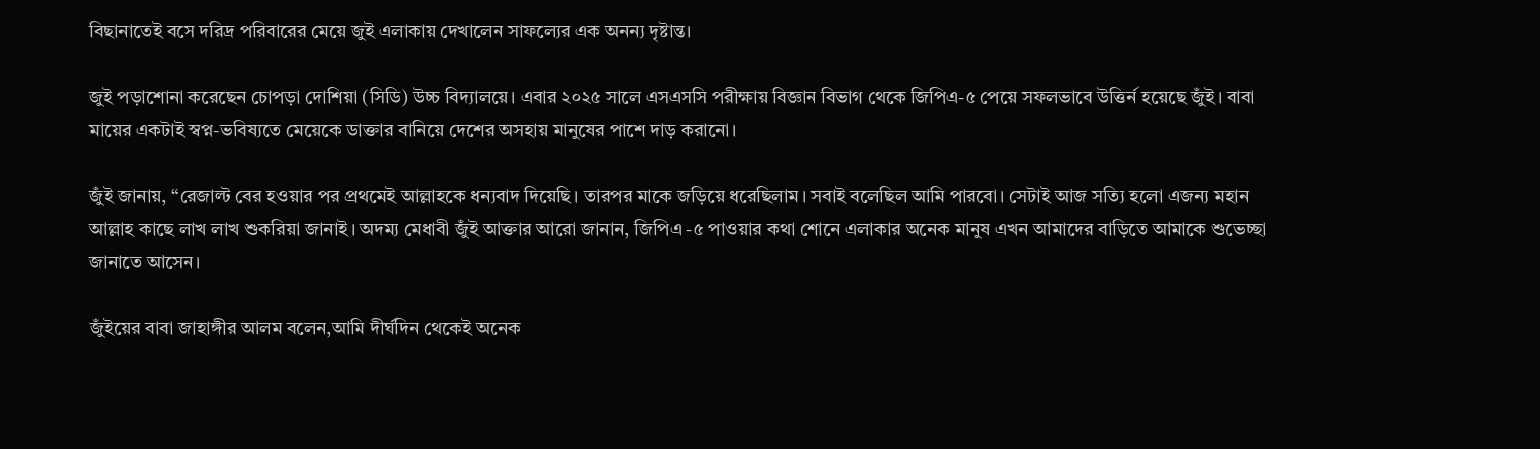বিছানাতেই বসে দরিদ্র পরিবারের মেয়ে জুই এলাকায় দেখালেন সাফল্যের এক অনন্য দৃষ্টান্ত।

জুই পড়াশোনা করেছেন চোপড়া দোশিয়া (সিডি) উচ্চ বিদ্যালয়ে। এবার ২০২৫ সালে এসএসসি পরীক্ষায় বিজ্ঞান বিভাগ থেকে জিপিএ-৫ পেয়ে সফলভাবে উত্তির্ন হয়েছে জুঁই। বাবা মায়ের একটাই স্বপ্ন-ভবিষ্যতে মেয়েকে ডাক্তার বানিয়ে দেশের অসহায় মানুষের পাশে দাড় করানো।

জুঁই জানায়, “রেজাল্ট বের হওয়ার পর প্রথমেই আল্লাহকে ধন্যবাদ দিয়েছি। তারপর মাকে জড়িয়ে ধরেছিলাম। সবাই বলেছিল আমি পারবো। সেটাই আজ সত্যি হলো এজন্য মহান আল্লাহ কাছে লাখ লাখ শুকরিয়া জানাই। অদম্য মেধাবী জুঁই আক্তার আরো জানান, জিপিএ -৫ পাওয়ার কথা শোনে এলাকার অনেক মানুষ এখন আমাদের বাড়িতে আমাকে শুভেচ্ছা জানাতে আসেন।

জুঁইয়ের বাবা জাহাঙ্গীর আলম বলেন,আমি দীর্ঘদিন থেকেই অনেক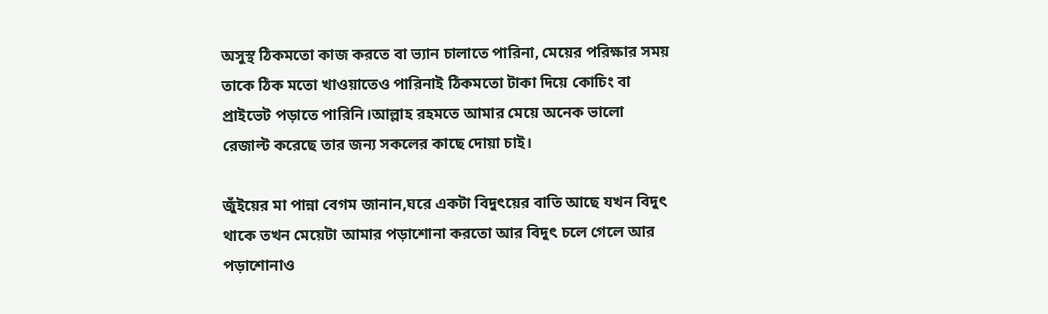অসুস্থ ঠিকমতো কাজ করতে বা ভ্যান চালাতে পারিনা, মেয়ের পরিক্ষার সময় তাকে ঠিক মতো খাওয়াতেও পারিনাই ঠিকমতো টাকা দিয়ে কোচিং বা প্রাইভেট পড়াতে পারিনি।আল্লাহ রহমতে আমার মেয়ে অনেক ভালো রেজাল্ট করেছে তার জন্য সকলের কাছে দোয়া চাই।

জুঁইয়ের মা পান্না বেগম জানান,ঘরে একটা বিদুৎয়ের বাতি আছে যখন বিদুৎ থাকে তখন মেয়েটা আমার পড়াশোনা করতো আর বিদুৎ চলে গেলে আর পড়াশোনাও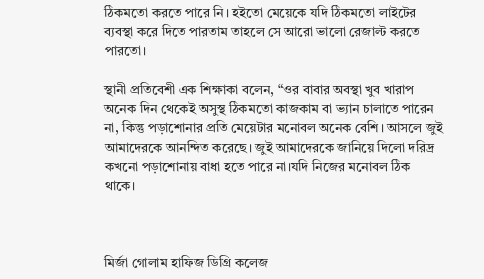ঠিকমতো করতে পারে নি। হইতো মেয়েকে যদি ঠিকমতো লাইটের ব্যবস্থা করে দিতে পারতাম তাহলে সে আরো ভালো রেজাল্ট করতে পারতো।

স্থানী প্রতিবেশী এক শিক্ষাকা বলেন, “ওর বাবার অবস্থা খুব খারাপ অনেক দিন থেকেই অসুস্থ ঠিকমতো কাজকাম বা ভ্যান চালাতে পারেন না, কিন্তু পড়াশোনার প্রতি মেয়েটার মনোবল অনেক বেশি। আসলে জুই আমাদেরকে আনন্দিত করেছে। জুই আমাদেরকে জানিয়ে দিলো দরিদ্র কখনো পড়াশোনায় বাধা হতে পারে না।যদি নিজের মনোবল ঠিক থাকে।



মির্জা গোলাম হাফিজ ডিগ্রি কলেজ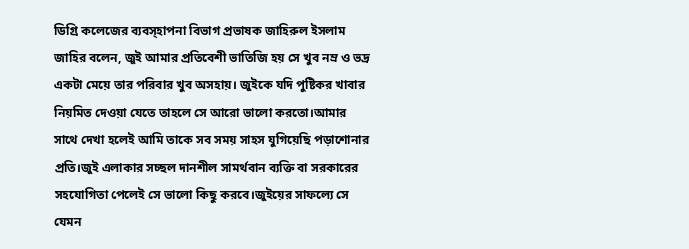ডিগ্রি কলেজের ব্যবস্হাপনা বিভাগ প্রভাষক জাহিরুল ইসলাম জাহির বলেন, জুই আমার প্রতিবেশী ভাতিজি হয় সে খুব নম্র ও ভদ্র একটা মেয়ে তার পরিবার খুব অসহায়। জুইকে যদি পুষ্টিকর খাবার নিয়মিত দেওয়া যেতে তাহলে সে আরো ভালো করতো।আমার সাথে দেখা হলেই আমি তাকে সব সময় সাহস যুগিয়েছি পড়াশোনার প্রতি।জুই এলাকার সচ্ছল দানশীল সামর্থবান ব্যক্তি বা সরকারের সহযোগিতা পেলেই সে ভালো কিছু করবে।জুইয়ের সাফল্যে সে যেমন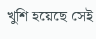খুশি হয়েছে সেই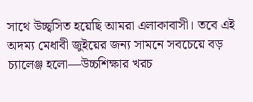সাথে উচ্ছ্বসিত হয়েছি আমরা এলাকাবাসী। তবে এই অদম্য মেধাবী জুইয়ের জন্য সামনে সবচেয়ে বড় চ্যালেঞ্জ হলো—উচ্চশিক্ষার খরচ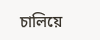চালিয়ে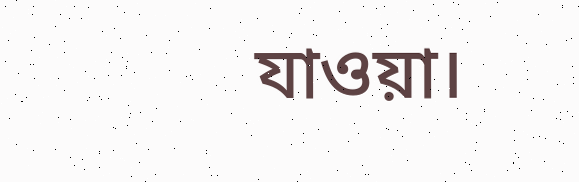যাওয়া।